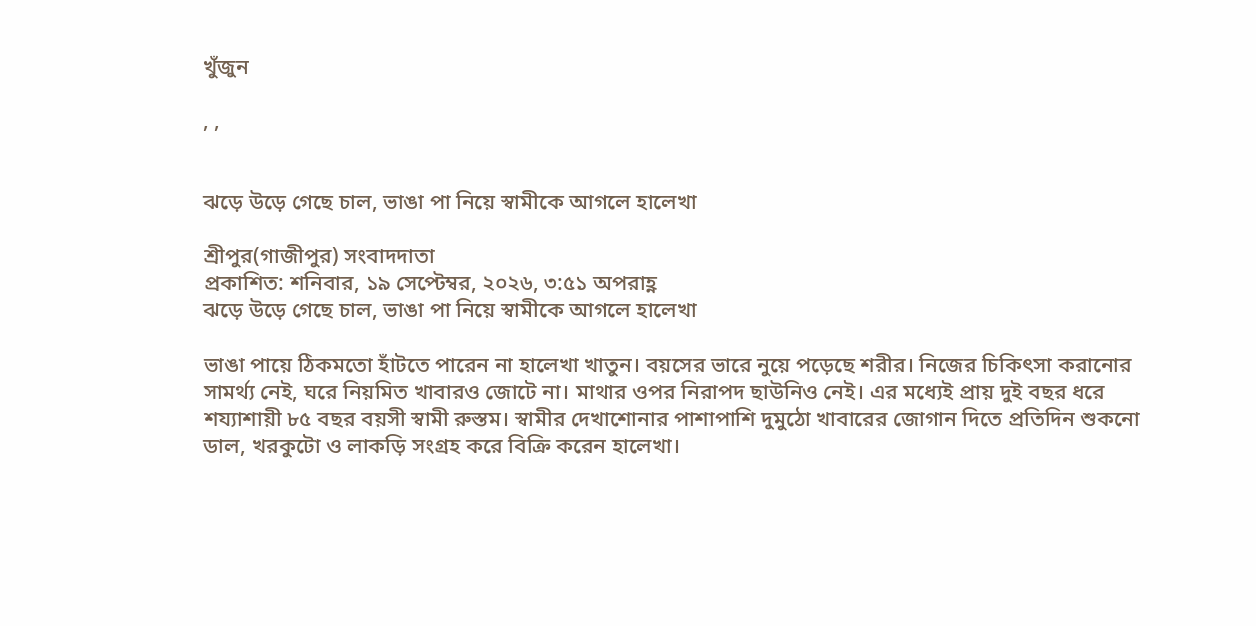খুঁজুন

, ,


ঝড়ে উড়ে গেছে চাল, ভাঙা পা নিয়ে স্বামীকে আগলে হালেখা

শ্রীপুর(গাজীপুর) সংবাদদাতা
প্রকাশিত: শনিবার, ১৯ সেপ্টেম্বর, ২০২৬, ৩:৫১ অপরাহ্ণ
ঝড়ে উড়ে গেছে চাল, ভাঙা পা নিয়ে স্বামীকে আগলে হালেখা

ভাঙা পায়ে ঠিকমতো হাঁটতে পারেন না হালেখা খাতুন। বয়সের ভারে নুয়ে পড়েছে শরীর। নিজের চিকিৎসা করানোর সামর্থ্য নেই, ঘরে নিয়মিত খাবারও জোটে না। মাথার ওপর নিরাপদ ছাউনিও নেই। এর মধ্যেই প্রায় দুই বছর ধরে শয্যাশায়ী ৮৫ বছর বয়সী স্বামী রুস্তম। স্বামীর দেখাশোনার পাশাপাশি দুমুঠো খাবারের জোগান দিতে প্রতিদিন শুকনো ডাল, খরকুটো ও লাকড়ি সংগ্রহ করে বিক্রি করেন হালেখা।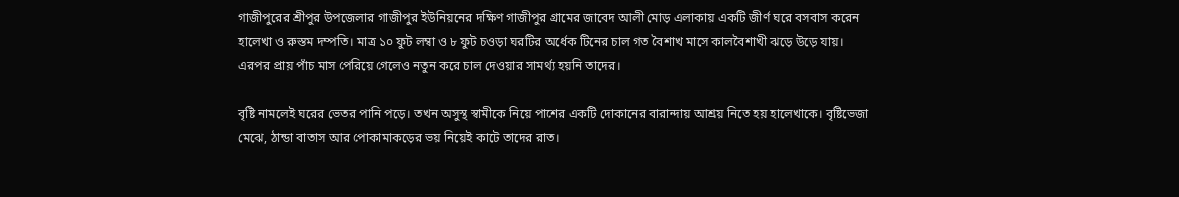গাজীপুরের শ্রীপুর উপজেলার গাজীপুর ইউনিয়নের দক্ষিণ গাজীপুর গ্রামের জাবেদ আলী মোড় এলাকায় একটি জীর্ণ ঘরে বসবাস করেন হালেখা ও রুস্তম দম্পতি। মাত্র ১০ ফুট লম্বা ও ৮ ফুট চওড়া ঘরটির অর্ধেক টিনের চাল গত বৈশাখ মাসে কালবৈশাখী ঝড়ে উড়ে যায়। এরপর প্রায় পাঁচ মাস পেরিয়ে গেলেও নতুন করে চাল দেওয়ার সামর্থ্য হয়নি তাদের।

বৃষ্টি নামলেই ঘরের ভেতর পানি পড়ে। তখন অসুস্থ স্বামীকে নিয়ে পাশের একটি দোকানের বারান্দায় আশ্রয় নিতে হয় হালেখাকে। বৃষ্টিভেজা মেঝে, ঠান্ডা বাতাস আর পোকামাকড়ের ভয় নিয়েই কাটে তাদের রাত।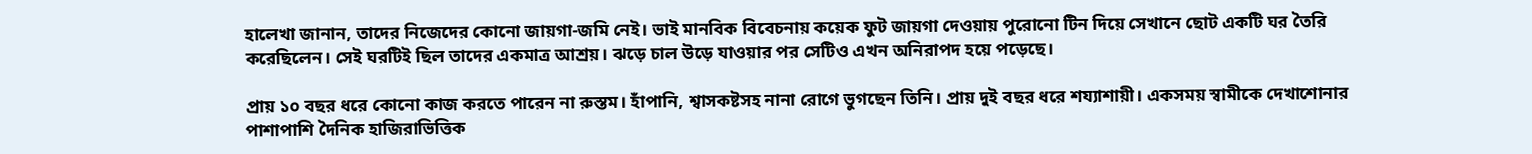হালেখা জানান, তাদের নিজেদের কোনো জায়গা-জমি নেই। ভাই মানবিক বিবেচনায় কয়েক ফুট জায়গা দেওয়ায় পুরোনো টিন দিয়ে সেখানে ছোট একটি ঘর তৈরি করেছিলেন। সেই ঘরটিই ছিল তাদের একমাত্র আশ্রয়। ঝড়ে চাল উড়ে যাওয়ার পর সেটিও এখন অনিরাপদ হয়ে পড়েছে।

প্রায় ১০ বছর ধরে কোনো কাজ করতে পারেন না রুস্তম। হাঁপানি, শ্বাসকষ্টসহ নানা রোগে ভুগছেন তিনি। প্রায় দুই বছর ধরে শয্যাশায়ী। একসময় স্বামীকে দেখাশোনার পাশাপাশি দৈনিক হাজিরাভিত্তিক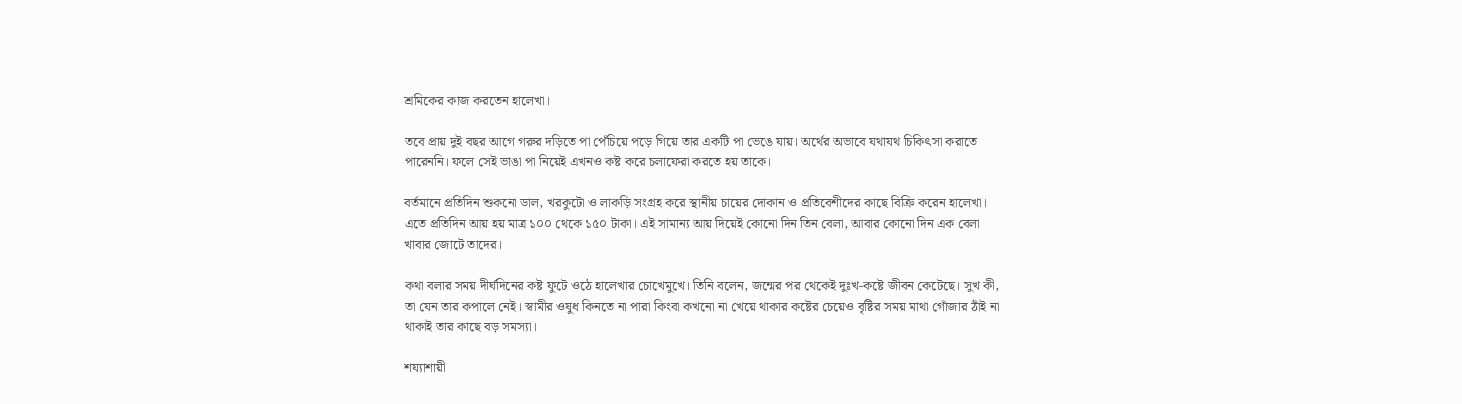শ্রমিকের কাজ করতেন হালেখা।

তবে প্রায় দুই বছর আগে গরুর দড়িতে পা পেঁচিয়ে পড়ে গিয়ে তার একটি পা ভেঙে যায়। অর্থের অভাবে যথাযথ চিকিৎসা করাতে পারেননি। ফলে সেই ভাঙা পা নিয়েই এখনও কষ্ট করে চলাফেরা করতে হয় তাকে।

বর্তমানে প্রতিদিন শুকনো ডাল, খরকুটো ও লাকড়ি সংগ্রহ করে স্থানীয় চায়ের দোকান ও প্রতিবেশীদের কাছে বিক্রি করেন হালেখা। এতে প্রতিদিন আয় হয় মাত্র ১০০ থেকে ১৫০ টাকা। এই সামান্য আয় দিয়েই কোনো দিন তিন বেলা, আবার কোনো দিন এক বেলা খাবার জোটে তাদের।

কথা বলার সময় দীর্ঘদিনের কষ্ট ফুটে ওঠে হালেখার চোখেমুখে। তিনি বলেন, জন্মের পর থেকেই দুঃখ-কষ্টে জীবন কেটেছে। সুখ কী, তা যেন তার কপালে নেই। স্বামীর ওষুধ কিনতে না পারা কিংবা কখনো না খেয়ে থাকার কষ্টের চেয়েও বৃষ্টির সময় মাথা গোঁজার ঠাঁই না থাকাই তার কাছে বড় সমস্যা।

শয্যাশায়ী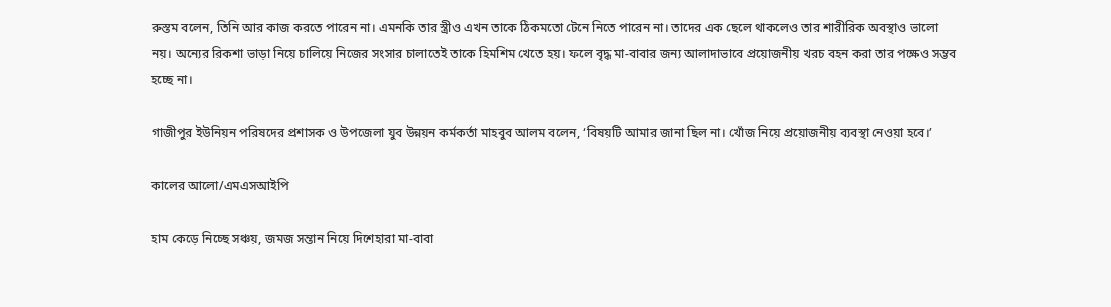রুস্তম বলেন, তিনি আর কাজ করতে পারেন না। এমনকি তার স্ত্রীও এখন তাকে ঠিকমতো টেনে নিতে পারেন না। তাদের এক ছেলে থাকলেও তার শারীরিক অবস্থাও ভালো নয়। অন্যের রিকশা ভাড়া নিয়ে চালিয়ে নিজের সংসার চালাতেই তাকে হিমশিম খেতে হয়। ফলে বৃদ্ধ মা-বাবার জন্য আলাদাভাবে প্রয়োজনীয় খরচ বহন করা তার পক্ষেও সম্ভব হচ্ছে না।

গাজীপুর ইউনিয়ন পরিষদের প্রশাসক ও উপজেলা যুব উন্নয়ন কর্মকর্তা মাহবুব আলম বলেন, ‘বিষয়টি আমার জানা ছিল না। খোঁজ নিয়ে প্রয়োজনীয় ব্যবস্থা নেওয়া হবে।’

কালের আলো/এমএসআইপি

হাম কেড়ে নিচ্ছে সঞ্চয়, জমজ সন্তান নিয়ে দিশেহারা মা-বাবা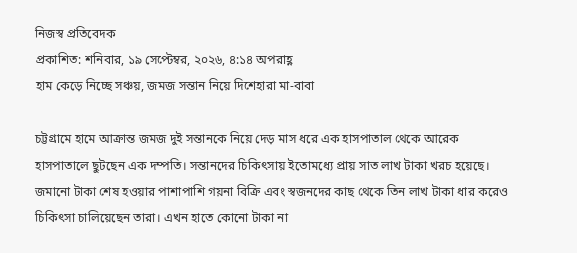নিজস্ব প্রতিবেদক
প্রকাশিত: শনিবার, ১৯ সেপ্টেম্বর, ২০২৬, ৪:১৪ অপরাহ্ণ
হাম কেড়ে নিচ্ছে সঞ্চয়, জমজ সন্তান নিয়ে দিশেহারা মা-বাবা

চট্টগ্রামে হামে আক্রান্ত জমজ দুই সন্তানকে নিয়ে দেড় মাস ধরে এক হাসপাতাল থেকে আরেক হাসপাতালে ছুটছেন এক দম্পতি। সন্তানদের চিকিৎসায় ইতোমধ্যে প্রায় সাত লাখ টাকা খরচ হয়েছে। জমানো টাকা শেষ হওয়ার পাশাপাশি গয়না বিক্রি এবং স্বজনদের কাছ থেকে তিন লাখ টাকা ধার করেও চিকিৎসা চালিয়েছেন তারা। এখন হাতে কোনো টাকা না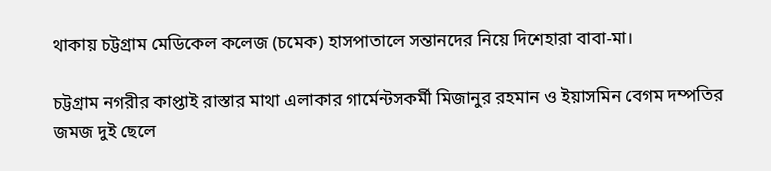থাকায় চট্টগ্রাম মেডিকেল কলেজ (চমেক) হাসপাতালে সন্তানদের নিয়ে দিশেহারা বাবা-মা।

চট্টগ্রাম নগরীর কাপ্তাই রাস্তার মাথা এলাকার গার্মেন্টসকর্মী মিজানুর রহমান ও ইয়াসমিন বেগম দম্পতির জমজ দুই ছেলে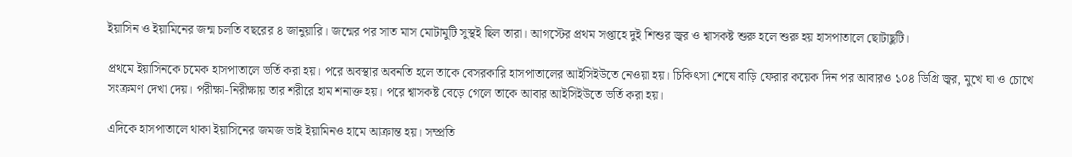ইয়াসিন ও ইয়ামিনের জন্ম চলতি বছরের ৪ জানুয়ারি। জন্মের পর সাত মাস মোটামুটি সুস্থই ছিল তারা। আগস্টের প্রথম সপ্তাহে দুই শিশুর জ্বর ও শ্বাসকষ্ট শুরু হলে শুরু হয় হাসপাতালে ছোটাছুটি।

প্রথমে ইয়াসিনকে চমেক হাসপাতালে ভর্তি করা হয়। পরে অবস্থার অবনতি হলে তাকে বেসরকারি হাসপাতালের আইসিইউতে নেওয়া হয়। চিকিৎসা শেষে বাড়ি ফেরার কয়েক দিন পর আবারও ১০৪ ডিগ্রি জ্বর, মুখে ঘা ও চোখে সংক্রমণ দেখা দেয়। পরীক্ষা-নিরীক্ষায় তার শরীরে হাম শনাক্ত হয়। পরে শ্বাসকষ্ট বেড়ে গেলে তাকে আবার আইসিইউতে ভর্তি করা হয়।

এদিকে হাসপাতালে থাকা ইয়াসিনের জমজ ভাই ইয়ামিনও হামে আক্রান্ত হয়। সম্প্রতি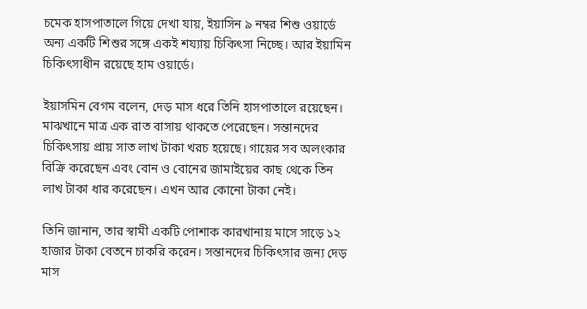চমেক হাসপাতালে গিয়ে দেখা যায়, ইয়াসিন ৯ নম্বর শিশু ওয়ার্ডে অন্য একটি শিশুর সঙ্গে একই শয্যায় চিকিৎসা নিচ্ছে। আর ইয়ামিন চিকিৎসাধীন রয়েছে হাম ওয়ার্ডে।

ইয়াসমিন বেগম বলেন, দেড় মাস ধরে তিনি হাসপাতালে রয়েছেন। মাঝখানে মাত্র এক রাত বাসায় থাকতে পেরেছেন। সন্তানদের চিকিৎসায় প্রায় সাত লাখ টাকা খরচ হয়েছে। গায়ের সব অলংকার বিক্রি করেছেন এবং বোন ও বোনের জামাইয়ের কাছ থেকে তিন লাখ টাকা ধার করেছেন। এখন আর কোনো টাকা নেই।

তিনি জানান, তার স্বামী একটি পোশাক কারখানায় মাসে সাড়ে ১২ হাজার টাকা বেতনে চাকরি করেন। সন্তানদের চিকিৎসার জন্য দেড় মাস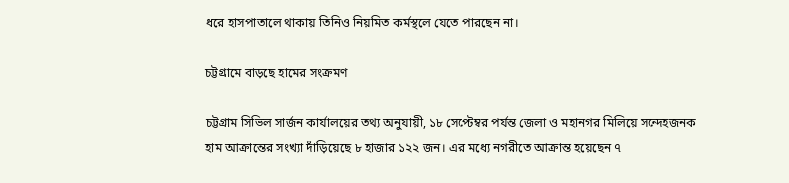ধরে হাসপাতালে থাকায় তিনিও নিয়মিত কর্মস্থলে যেতে পারছেন না।

চট্টগ্রামে বাড়ছে হামের সংক্রমণ

চট্টগ্রাম সিভিল সার্জন কার্যালয়ের তথ্য অনুযায়ী, ১৮ সেপ্টেম্বর পর্যন্ত জেলা ও মহানগর মিলিয়ে সন্দেহজনক হাম আক্রান্তের সংখ্যা দাঁড়িয়েছে ৮ হাজার ১২২ জন। এর মধ্যে নগরীতে আক্রান্ত হয়েছেন ৭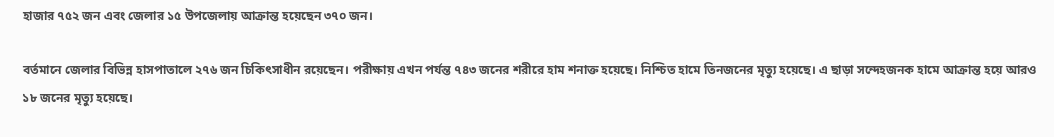হাজার ৭৫২ জন এবং জেলার ১৫ উপজেলায় আক্রান্ত হয়েছেন ৩৭০ জন।

বর্তমানে জেলার বিভিন্ন হাসপাতালে ২৭৬ জন চিকিৎসাধীন রয়েছেন। পরীক্ষায় এখন পর্যন্ত ৭৪৩ জনের শরীরে হাম শনাক্ত হয়েছে। নিশ্চিত হামে তিনজনের মৃত্যু হয়েছে। এ ছাড়া সন্দেহজনক হামে আক্রান্ত হয়ে আরও ১৮ জনের মৃত্যু হয়েছে।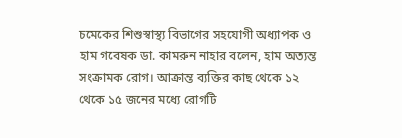চমেকের শিশুস্বাস্থ্য বিভাগের সহযোগী অধ্যাপক ও হাম গবেষক ডা. কামরুন নাহার বলেন, হাম অত্যন্ত সংক্রামক রোগ। আক্রান্ত ব্যক্তির কাছ থেকে ১২ থেকে ১৫ জনের মধ্যে রোগটি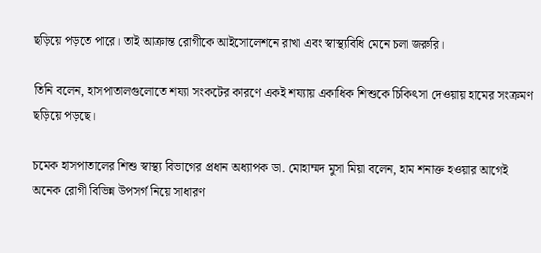ছড়িয়ে পড়তে পারে। তাই আক্রান্ত রোগীকে আইসোলেশনে রাখা এবং স্বাস্থ্যবিধি মেনে চলা জরুরি।

তিনি বলেন, হাসপাতালগুলোতে শয্যা সংকটের কারণে একই শয্যায় একাধিক শিশুকে চিকিৎসা দেওয়ায় হামের সংক্রমণ ছড়িয়ে পড়ছে।

চমেক হাসপাতালের শিশু স্বাস্থ্য বিভাগের প্রধান অধ্যাপক ডা. মোহাম্মদ মুসা মিয়া বলেন, হাম শনাক্ত হওয়ার আগেই অনেক রোগী বিভিন্ন উপসর্গ নিয়ে সাধারণ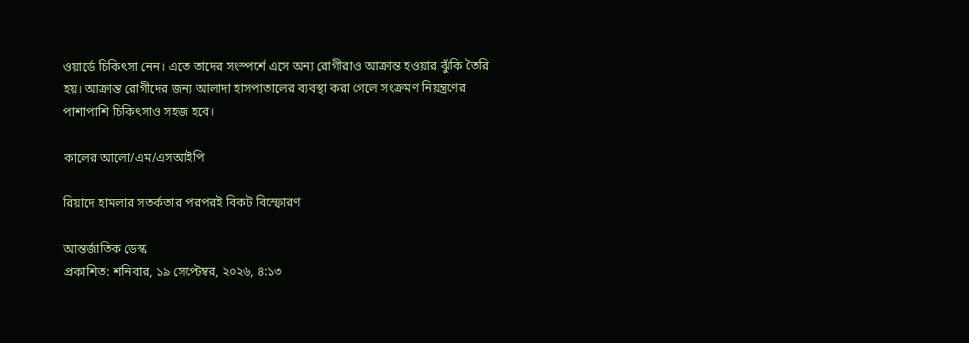ওয়ার্ডে চিকিৎসা নেন। এতে তাদের সংস্পর্শে এসে অন্য রোগীরাও আক্রান্ত হওয়ার ঝুঁকি তৈরি হয়। আক্রান্ত রোগীদের জন্য আলাদা হাসপাতালের ব্যবস্থা করা গেলে সংক্রমণ নিয়ন্ত্রণের পাশাপাশি চিকিৎসাও সহজ হবে।

কালের আলো/এম/এসআইপি

রিয়াদে হামলার সতর্কতার পরপরই বিকট বিস্ফোরণ

আন্তর্জাতিক ডেস্ক
প্রকাশিত: শনিবার, ১৯ সেপ্টেম্বর, ২০২৬, ৪:১৩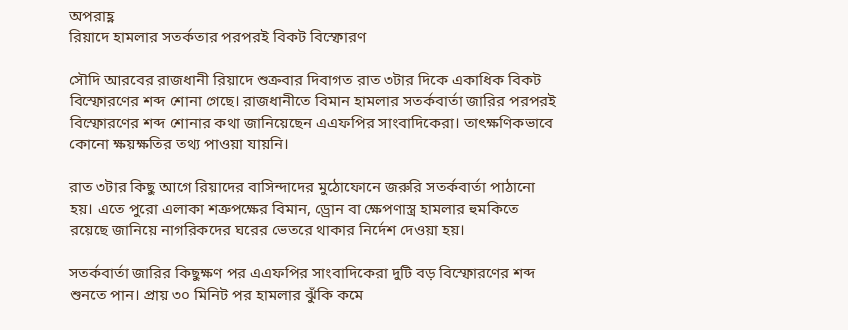অপরাহ্ণ
রিয়াদে হামলার সতর্কতার পরপরই বিকট বিস্ফোরণ

সৌদি আরবের রাজধানী রিয়াদে শুক্রবার দিবাগত রাত ৩টার দিকে একাধিক বিকট বিস্ফোরণের শব্দ শোনা গেছে। রাজধানীতে বিমান হামলার সতর্কবার্তা জারির পরপরই বিস্ফোরণের শব্দ শোনার কথা জানিয়েছেন এএফপির সাংবাদিকেরা। তাৎক্ষণিকভাবে কোনো ক্ষয়ক্ষতির তথ্য পাওয়া যায়নি।

রাত ৩টার কিছু আগে রিয়াদের বাসিন্দাদের মুঠোফোনে জরুরি সতর্কবার্তা পাঠানো হয়। এতে পুরো এলাকা শত্রুপক্ষের বিমান, ড্রোন বা ক্ষেপণাস্ত্র হামলার হুমকিতে রয়েছে জানিয়ে নাগরিকদের ঘরের ভেতরে থাকার নির্দেশ দেওয়া হয়।

সতর্কবার্তা জারির কিছুক্ষণ পর এএফপির সাংবাদিকেরা দুটি বড় বিস্ফোরণের শব্দ শুনতে পান। প্রায় ৩০ মিনিট পর হামলার ঝুঁকি কমে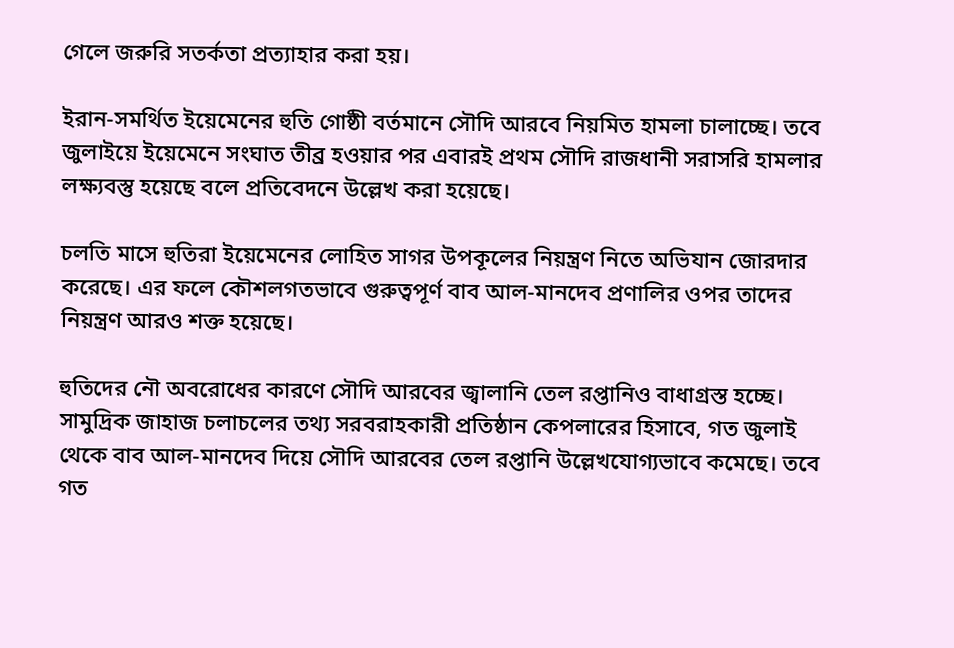গেলে জরুরি সতর্কতা প্রত্যাহার করা হয়।

ইরান-সমর্থিত ইয়েমেনের হুতি গোষ্ঠী বর্তমানে সৌদি আরবে নিয়মিত হামলা চালাচ্ছে। তবে জুলাইয়ে ইয়েমেনে সংঘাত তীব্র হওয়ার পর এবারই প্রথম সৌদি রাজধানী সরাসরি হামলার লক্ষ্যবস্তু হয়েছে বলে প্রতিবেদনে উল্লেখ করা হয়েছে।

চলতি মাসে হুতিরা ইয়েমেনের লোহিত সাগর উপকূলের নিয়ন্ত্রণ নিতে অভিযান জোরদার করেছে। এর ফলে কৌশলগতভাবে গুরুত্বপূর্ণ বাব আল-মানদেব প্রণালির ওপর তাদের নিয়ন্ত্রণ আরও শক্ত হয়েছে।

হুতিদের নৌ অবরোধের কারণে সৌদি আরবের জ্বালানি তেল রপ্তানিও বাধাগ্রস্ত হচ্ছে। সামুদ্রিক জাহাজ চলাচলের তথ্য সরবরাহকারী প্রতিষ্ঠান কেপলারের হিসাবে, গত জুলাই থেকে বাব আল-মানদেব দিয়ে সৌদি আরবের তেল রপ্তানি উল্লেখযোগ্যভাবে কমেছে। তবে গত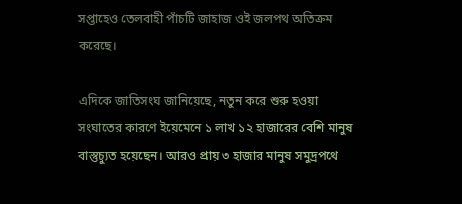সপ্তাহেও তেলবাহী পাঁচটি জাহাজ ওই জলপথ অতিক্রম করেছে।

এদিকে জাতিসংঘ জানিয়েছে, নতুন করে শুরু হওয়া সংঘাতের কারণে ইয়েমেনে ১ লাখ ১২ হাজারের বেশি মানুষ বাস্তুচ্যুত হয়েছেন। আরও প্রায় ৩ হাজার মানুষ সমুদ্রপথে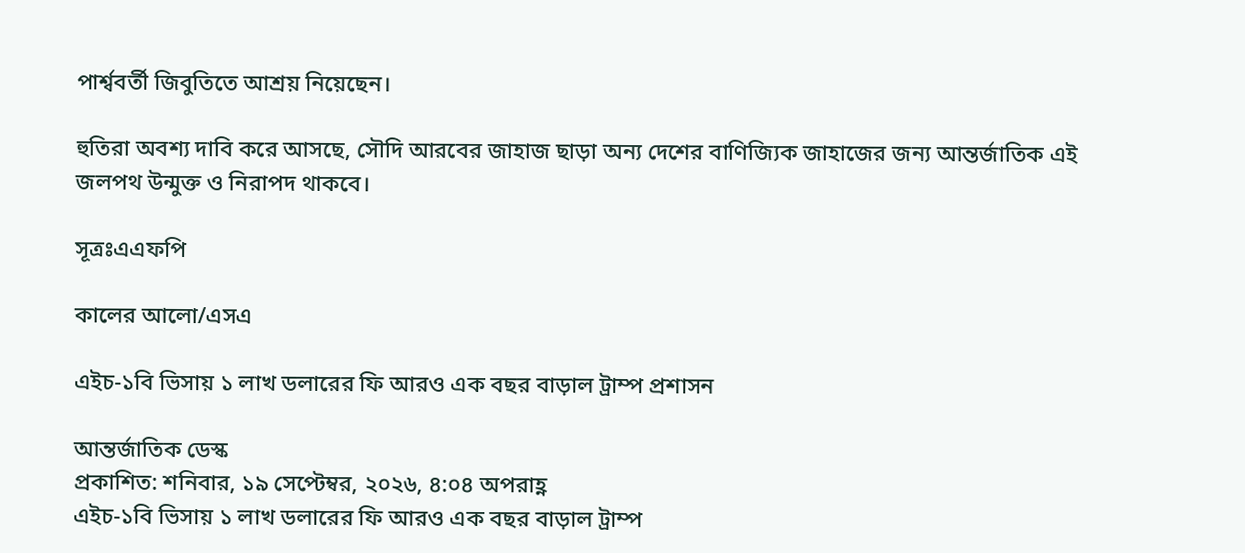পার্শ্ববর্তী জিবুতিতে আশ্রয় নিয়েছেন।

হুতিরা অবশ্য দাবি করে আসছে, সৌদি আরবের জাহাজ ছাড়া অন্য দেশের বাণিজ্যিক জাহাজের জন্য আন্তর্জাতিক এই জলপথ উন্মুক্ত ও নিরাপদ থাকবে।

সূত্রঃএএফপি

কালের আলো/এসএ

এইচ-১বি ভিসায় ১ লাখ ডলারের ফি আরও এক বছর বাড়াল ট্রাম্প প্রশাসন

আন্তর্জাতিক ডেস্ক
প্রকাশিত: শনিবার, ১৯ সেপ্টেম্বর, ২০২৬, ৪:০৪ অপরাহ্ণ
এইচ-১বি ভিসায় ১ লাখ ডলারের ফি আরও এক বছর বাড়াল ট্রাম্প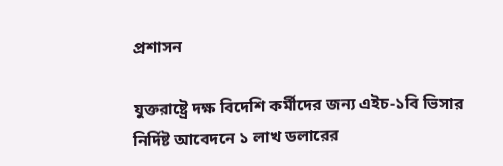প্রশাসন

যুক্তরাষ্ট্রে দক্ষ বিদেশি কর্মীদের জন্য এইচ-১বি ভিসার নির্দিষ্ট আবেদনে ১ লাখ ডলারের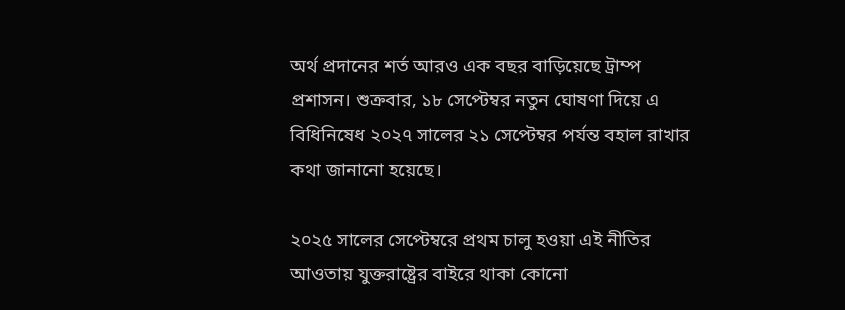অর্থ প্রদানের শর্ত আরও এক বছর বাড়িয়েছে ট্রাম্প প্রশাসন। শুক্রবার, ১৮ সেপ্টেম্বর নতুন ঘোষণা দিয়ে এ বিধিনিষেধ ২০২৭ সালের ২১ সেপ্টেম্বর পর্যন্ত বহাল রাখার কথা জানানো হয়েছে।

২০২৫ সালের সেপ্টেম্বরে প্রথম চালু হওয়া এই নীতির আওতায় যুক্তরাষ্ট্রের বাইরে থাকা কোনো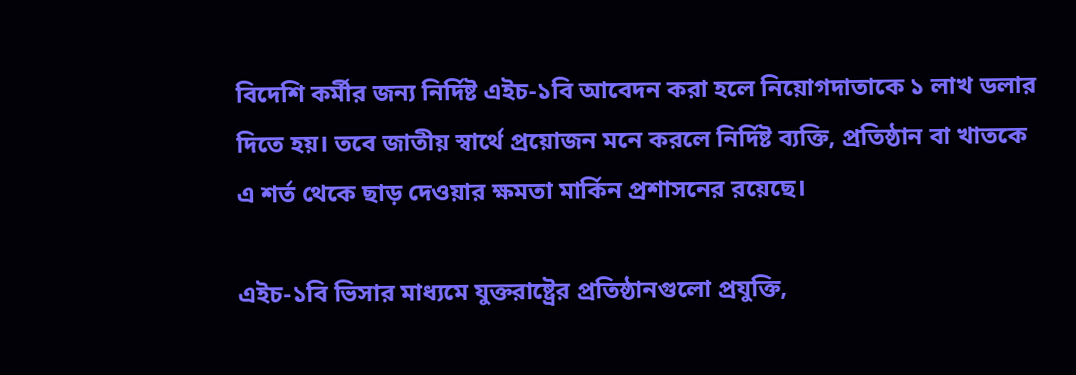বিদেশি কর্মীর জন্য নির্দিষ্ট এইচ-১বি আবেদন করা হলে নিয়োগদাতাকে ১ লাখ ডলার দিতে হয়। তবে জাতীয় স্বার্থে প্রয়োজন মনে করলে নির্দিষ্ট ব্যক্তি, প্রতিষ্ঠান বা খাতকে এ শর্ত থেকে ছাড় দেওয়ার ক্ষমতা মার্কিন প্রশাসনের রয়েছে।

এইচ-১বি ভিসার মাধ্যমে যুক্তরাষ্ট্রের প্রতিষ্ঠানগুলো প্রযুক্তি,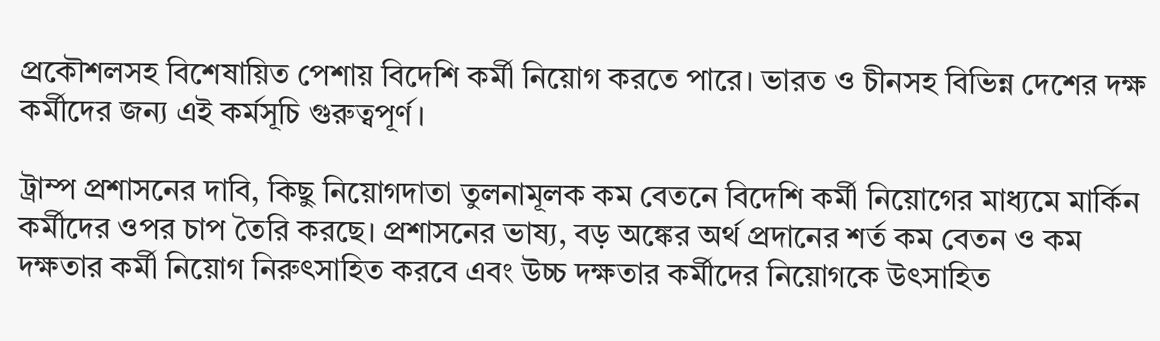প্রকৌশলসহ বিশেষায়িত পেশায় বিদেশি কর্মী নিয়োগ করতে পারে। ভারত ও চীনসহ বিভিন্ন দেশের দক্ষ কর্মীদের জন্য এই কর্মসূচি গুরুত্বপূর্ণ।

ট্রাম্প প্রশাসনের দাবি, কিছু নিয়োগদাতা তুলনামূলক কম বেতনে বিদেশি কর্মী নিয়োগের মাধ্যমে মার্কিন কর্মীদের ওপর চাপ তৈরি করছে। প্রশাসনের ভাষ্য, বড় অঙ্কের অর্থ প্রদানের শর্ত কম বেতন ও কম দক্ষতার কর্মী নিয়োগ নিরুৎসাহিত করবে এবং উচ্চ দক্ষতার কর্মীদের নিয়োগকে উৎসাহিত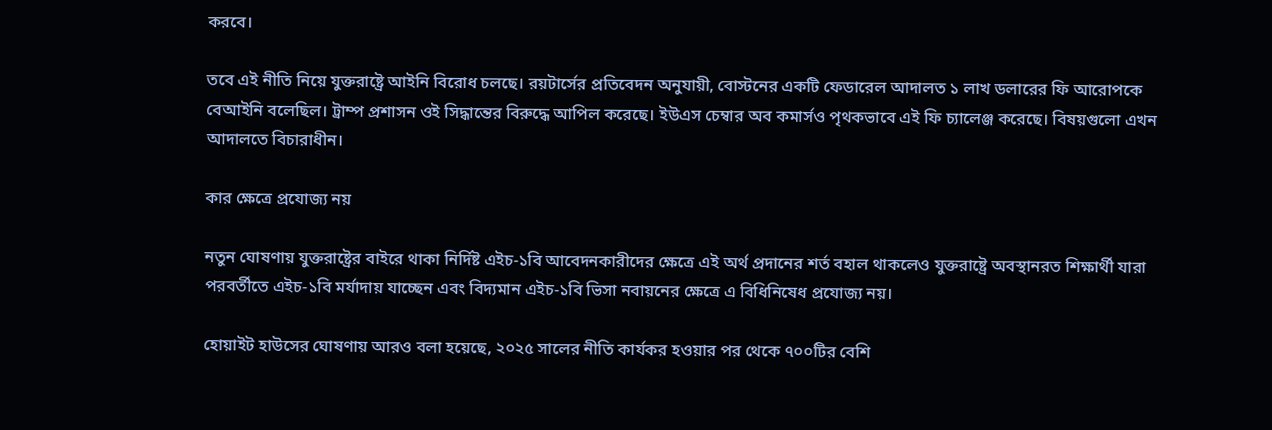করবে।

তবে এই নীতি নিয়ে যুক্তরাষ্ট্রে আইনি বিরোধ চলছে। রয়টার্সের প্রতিবেদন অনুযায়ী, বোস্টনের একটি ফেডারেল আদালত ১ লাখ ডলারের ফি আরোপকে বেআইনি বলেছিল। ট্রাম্প প্রশাসন ওই সিদ্ধান্তের বিরুদ্ধে আপিল করেছে। ইউএস চেম্বার অব কমার্সও পৃথকভাবে এই ফি চ্যালেঞ্জ করেছে। বিষয়গুলো এখন আদালতে বিচারাধীন।

কার ক্ষেত্রে প্রযোজ্য নয়

নতুন ঘোষণায় যুক্তরাষ্ট্রের বাইরে থাকা নির্দিষ্ট এইচ-১বি আবেদনকারীদের ক্ষেত্রে এই অর্থ প্রদানের শর্ত বহাল থাকলেও যুক্তরাষ্ট্রে অবস্থানরত শিক্ষার্থী যারা পরবর্তীতে এইচ-১বি মর্যাদায় যাচ্ছেন এবং বিদ্যমান এইচ-১বি ভিসা নবায়নের ক্ষেত্রে এ বিধিনিষেধ প্রযোজ্য নয়।

হোয়াইট হাউসের ঘোষণায় আরও বলা হয়েছে, ২০২৫ সালের নীতি কার্যকর হওয়ার পর থেকে ৭০০টির বেশি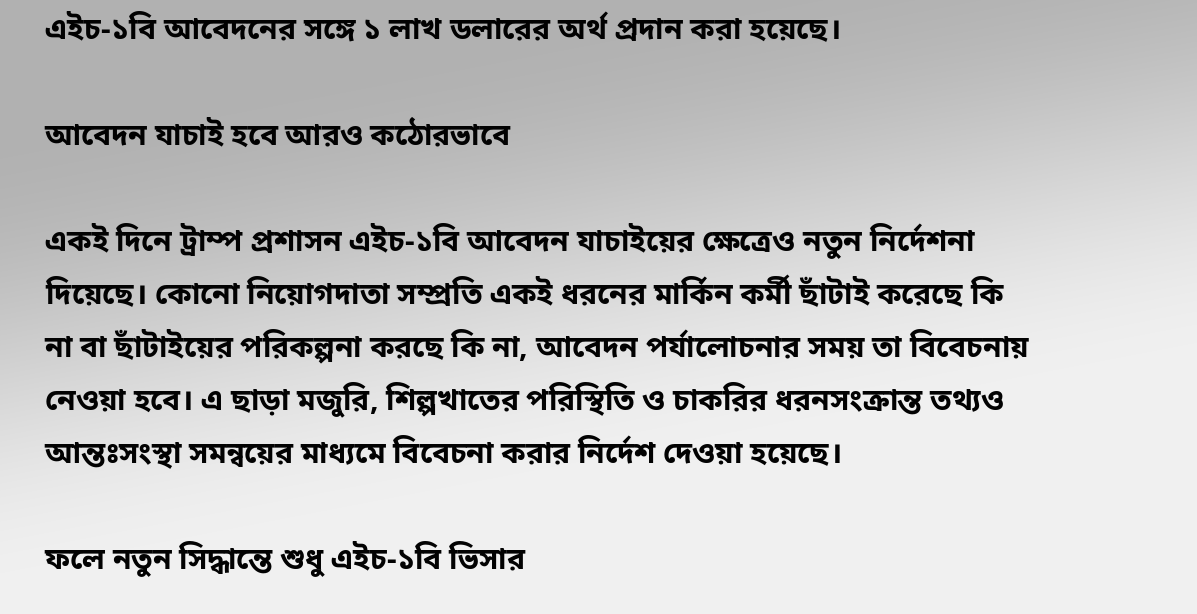এইচ-১বি আবেদনের সঙ্গে ১ লাখ ডলারের অর্থ প্রদান করা হয়েছে।

আবেদন যাচাই হবে আরও কঠোরভাবে

একই দিনে ট্রাম্প প্রশাসন এইচ-১বি আবেদন যাচাইয়ের ক্ষেত্রেও নতুন নির্দেশনা দিয়েছে। কোনো নিয়োগদাতা সম্প্রতি একই ধরনের মার্কিন কর্মী ছাঁটাই করেছে কি না বা ছাঁটাইয়ের পরিকল্পনা করছে কি না, আবেদন পর্যালোচনার সময় তা বিবেচনায় নেওয়া হবে। এ ছাড়া মজুরি, শিল্পখাতের পরিস্থিতি ও চাকরির ধরনসংক্রান্ত তথ্যও আন্তঃসংস্থা সমন্বয়ের মাধ্যমে বিবেচনা করার নির্দেশ দেওয়া হয়েছে।

ফলে নতুন সিদ্ধান্তে শুধু এইচ-১বি ভিসার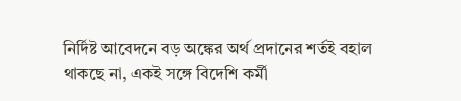নির্দিষ্ট আবেদনে বড় অঙ্কের অর্থ প্রদানের শর্তই বহাল থাকছে না, একই সঙ্গে বিদেশি কর্মী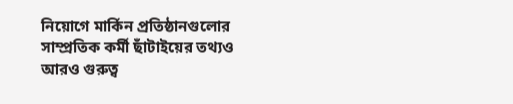নিয়োগে মার্কিন প্রতিষ্ঠানগুলোর সাম্প্রতিক কর্মী ছাঁটাইয়ের তথ্যও আরও গুরুত্ব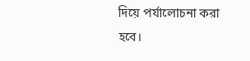দিয়ে পর্যালোচনা করা হবে।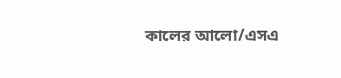কালের আলো/এসএ